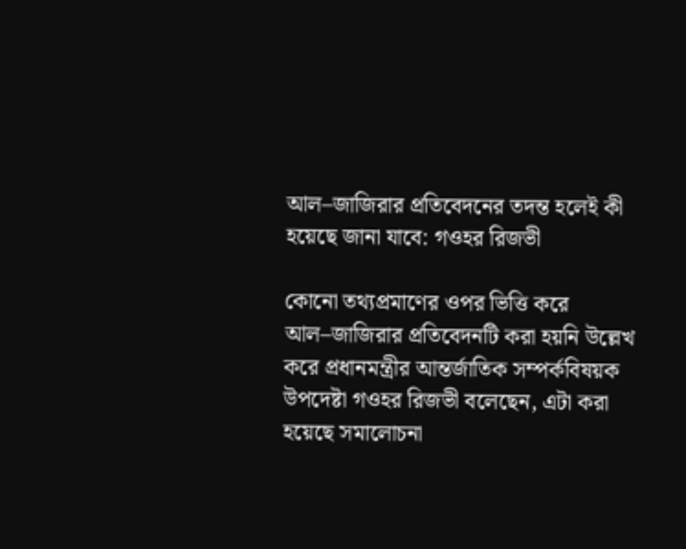আল–জাজিরার প্রতিবেদনের তদন্ত হলেই কী হয়েছে জানা যাবে: গওহর রিজভী

কোনো তথ্যপ্রমাণের ওপর ভিত্তি করে আল–জাজিরার প্রতিবেদনটি করা হয়নি উল্লেখ করে প্রধানমন্ত্রীর আন্তর্জাতিক সম্পর্কবিষয়ক উপদেষ্টা গওহর রিজভী বলেছেন, এটা করা হয়েছে সমালোচনা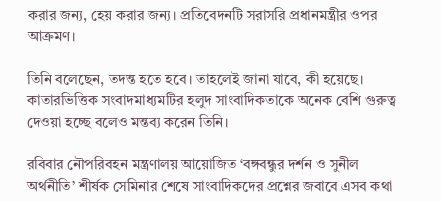করার জন্য, হেয় করার জন্য। প্রতিবেদনটি সরাসরি প্রধানমন্ত্রীর ওপর আক্রমণ।

তিনি বলেছেন, তদন্ত হতে হবে। তাহলেই জানা যাবে, কী হয়েছে। কাতারভিত্তিক সংবাদমাধ্যমটির হলুদ সাংবাদিকতাকে অনেক বেশি গুরুত্ব দেওয়া হচ্ছে বলেও মন্তব্য করেন তিনি।

রবিবার নৌপরিবহন মন্ত্রণালয় আয়োজিত ‘বঙ্গবন্ধুর দর্শন ও সুনীল অর্থনীতি’ শীর্ষক সেমিনার শেষে সাংবাদিকদের প্রশ্নের জবাবে এসব কথা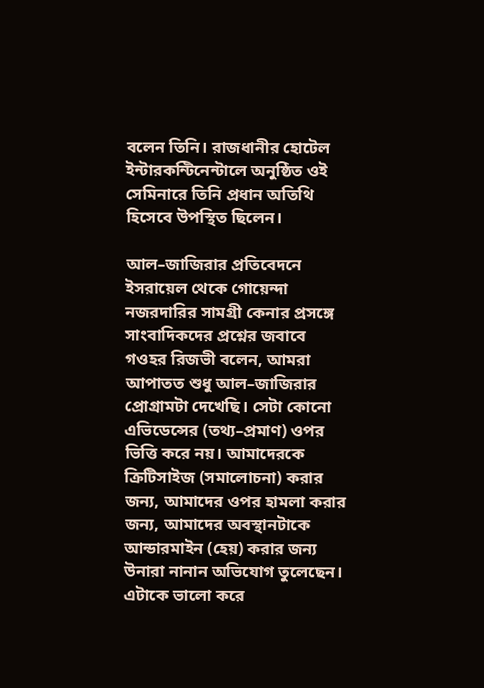বলেন তিনি। রাজধানীর হোটেল ইন্টারকন্টিনেন্টালে অনুষ্ঠিত ওই সেমিনারে তিনি প্রধান অতিথি হিসেবে উপস্থিত ছিলেন।

আল–জাজিরার প্রতিবেদনে ইসরায়েল থেকে গোয়েন্দা নজরদারির সামগ্রী কেনার প্রসঙ্গে সাংবাদিকদের প্রশ্নের জবাবে গওহর রিজভী বলেন, আমরা আপাতত শুধু আল–জাজিরার প্রোগ্রামটা দেখেছি। সেটা কোনো এভিডেন্সের (তথ্য–প্রমাণ) ওপর ভিত্তি করে নয়। আমাদেরকে ক্রিটিসাইজ (সমালোচনা) করার জন্য, আমাদের ওপর হামলা করার জন্য, আমাদের অবস্থানটাকে আন্ডারমাইন (হেয়) করার জন্য উনারা নানান অভিযোগ তুলেছেন। এটাকে ভালো করে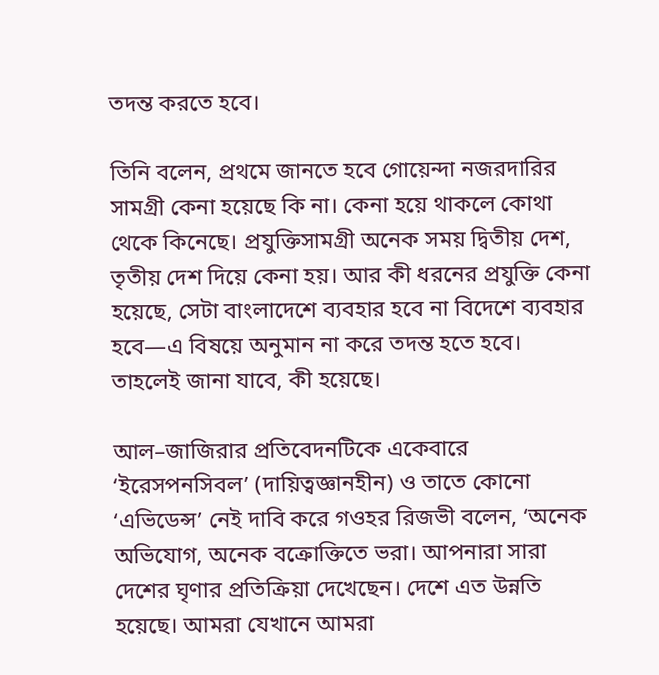তদন্ত করতে হবে।

তিনি বলেন, প্রথমে জানতে হবে গোয়েন্দা নজরদারির সামগ্রী কেনা হয়েছে কি না। কেনা হয়ে থাকলে কোথা থেকে কিনেছে। প্রযুক্তিসামগ্রী অনেক সময় দ্বিতীয় দেশ, তৃতীয় দেশ দিয়ে কেনা হয়। আর কী ধরনের প্রযুক্তি কেনা হয়েছে, সেটা বাংলাদেশে ব্যবহার হবে না বিদেশে ব্যবহার হবে—এ বিষয়ে অনুমান না করে তদন্ত হতে হবে। তাহলেই জানা যাবে, কী হয়েছে।

আল–জাজিরার প্রতিবেদনটিকে একেবারে ‘ইরেসপনসিবল’ (দায়িত্বজ্ঞানহীন) ও তাতে কোনো ‘এভিডেন্স’ নেই দাবি করে গওহর রিজভী বলেন, ‘অনেক অভিযোগ, অনেক বক্রোক্তিতে ভরা। আপনারা সারা দেশের ঘৃণার প্রতিক্রিয়া দেখেছেন। দেশে এত উন্নতি হয়েছে। আমরা যেখানে আমরা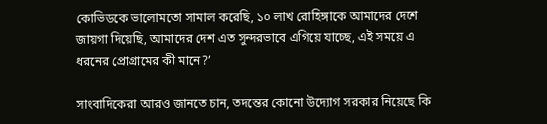কোভিডকে ভালোমতো সামাল করেছি, ১০ লাখ রোহিঙ্গাকে আমাদের দেশে জায়গা দিয়েছি, আমাদের দেশ এত সুন্দরভাবে এগিয়ে যাচ্ছে, এই সময়ে এ ধরনের প্রোগ্রামের কী মানে?’

সাংবাদিকেরা আরও জানতে চান, তদন্তের কোনো উদ্যোগ সরকার নিয়েছে কি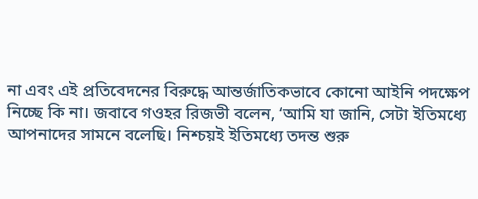না এবং এই প্রতিবেদনের বিরুদ্ধে আন্তর্জাতিকভাবে কোনো আইনি পদক্ষেপ নিচ্ছে কি না। জবাবে গওহর রিজভী বলেন, ‘আমি যা জানি, সেটা ইতিমধ্যে আপনাদের সামনে বলেছি। নিশ্চয়ই ইতিমধ্যে তদন্ত শুরু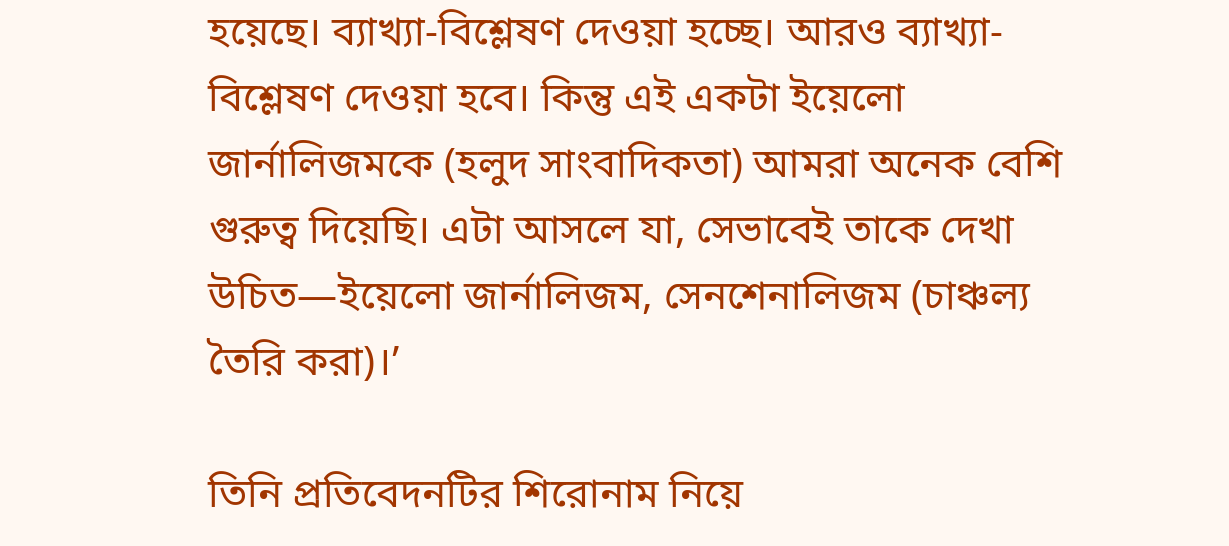হয়েছে। ব্যাখ্যা-বিশ্লেষণ দেওয়া হচ্ছে। আরও ব্যাখ্যা-বিশ্লেষণ দেওয়া হবে। কিন্তু এই একটা ইয়েলো জার্নালিজমকে (হলুদ সাংবাদিকতা) আমরা অনেক বেশি গুরুত্ব দিয়েছি। এটা আসলে যা, সেভাবেই তাকে দেখা উচিত—ইয়েলো জার্নালিজম, সেনশেনালিজম (চাঞ্চল্য তৈরি করা)।’

তিনি প্রতিবেদনটির শিরোনাম নিয়ে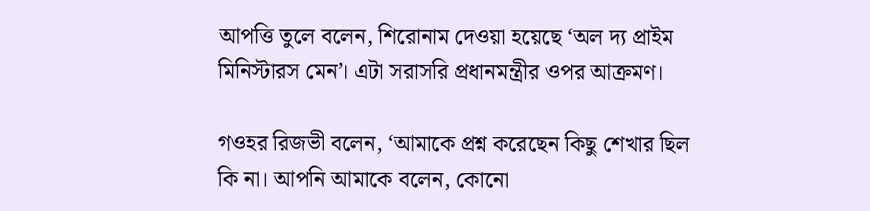আপত্তি তুলে বলেন, শিরোনাম দেওয়া হয়েছে ‘অল দ্য প্রাইম মিনিস্টারস মেন’। এটা সরাসরি প্রধানমন্ত্রীর ওপর আক্রমণ।

গওহর রিজভী বলেন, ‘আমাকে প্রশ্ন করেছেন কিছু শেখার ছিল কি না। আপনি আমাকে বলেন, কোনো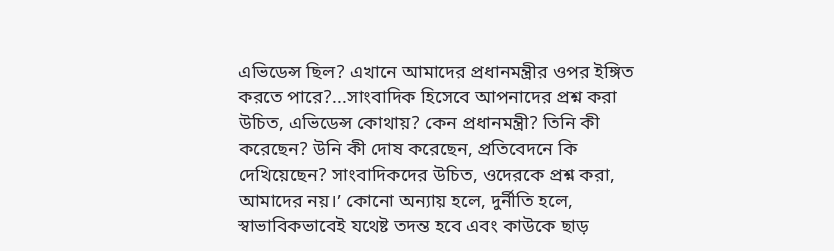এভিডেন্স ছিল? এখানে আমাদের প্রধানমন্ত্রীর ওপর ইঙ্গিত করতে পারে?...সাংবাদিক হিসেবে আপনাদের প্রশ্ন করা উচিত, এভিডেন্স কোথায়? কেন প্রধানমন্ত্রী? তিনি কী করেছেন? উনি কী দোষ করেছেন, প্রতিবেদনে কি দেখিয়েছেন? সাংবাদিকদের উচিত, ওদেরকে প্রশ্ন করা, আমাদের নয়।’ কোনো অন্যায় হলে, দুর্নীতি হলে, স্বাভাবিকভাবেই যথেষ্ট তদন্ত হবে এবং কাউকে ছাড়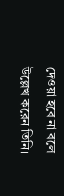দেওয়া হবে না বলে উল্লেখ করেন তিনি।